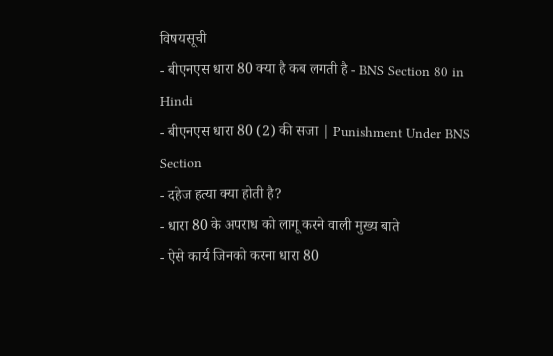विषयसूची
- बीएनएस धारा 80 क्या है कब लगती है - BNS Section 80 in Hindi
- बीएनएस धारा 80 (2) की सजा | Punishment Under BNS Section
- दहेज हत्या क्या होती है?
- धारा 80 के अपराध को लागू करने वाली मुख्य बाते
- ऐसे कार्य जिनको करना धारा 80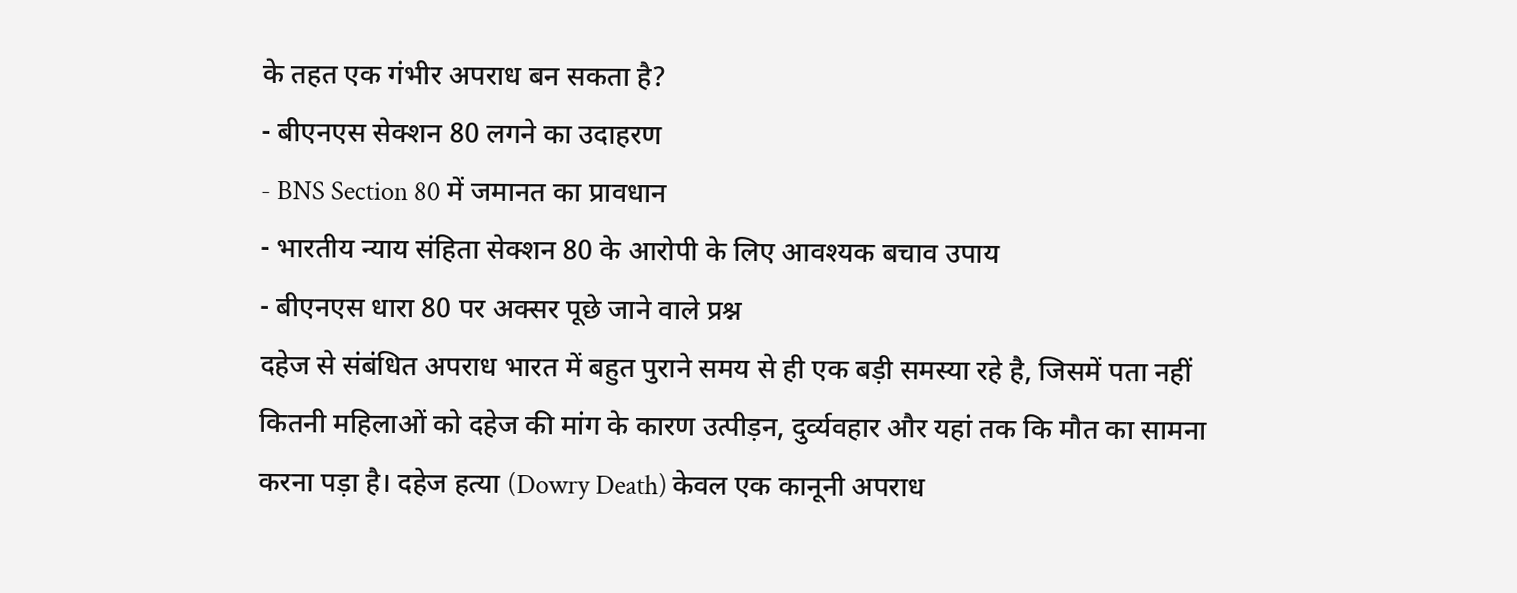के तहत एक गंभीर अपराध बन सकता है?
- बीएनएस सेक्शन 80 लगने का उदाहरण
- BNS Section 80 में जमानत का प्रावधान
- भारतीय न्याय संहिता सेक्शन 80 के आरोपी के लिए आवश्यक बचाव उपाय
- बीएनएस धारा 80 पर अक्सर पूछे जाने वाले प्रश्न
दहेज से संबंधित अपराध भारत में बहुत पुराने समय से ही एक बड़ी समस्या रहे है, जिसमें पता नहीं कितनी महिलाओं को दहेज की मांग के कारण उत्पीड़न, दुर्व्यवहार और यहां तक कि मौत का सामना करना पड़ा है। दहेज हत्या (Dowry Death) केवल एक कानूनी अपराध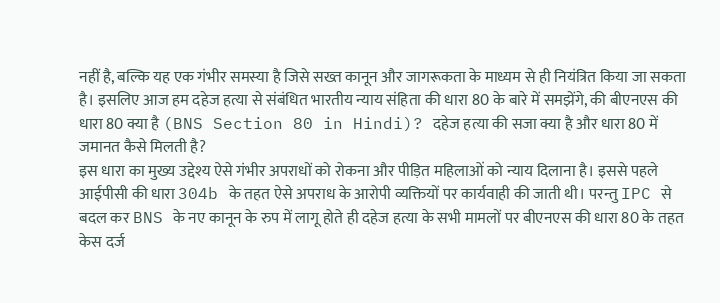नहीं है, बल्कि यह एक गंभीर समस्या है जिसे सख्त कानून और जागरूकता के माध्यम से ही नियंत्रित किया जा सकता है। इसलिए आज हम दहेज हत्या से संबंधित भारतीय न्याय संहिता की धारा 80 के बारे में समझेंगे, की बीएनएस की धारा 80 क्या है (BNS Section 80 in Hindi)? दहेज हत्या की सजा क्या है और धारा 80 में जमानत कैसे मिलती है?
इस धारा का मुख्य उद्देश्य ऐसे गंभीर अपराधों को रोकना और पीड़ित महिलाओं को न्याय दिलाना है। इससे पहले आईपीसी की धारा 304b के तहत ऐसे अपराध के आरोपी व्यक्तियों पर कार्यवाही की जाती थी। परन्तु IPC से बदल कर BNS के नए कानून के रुप में लागू होते ही दहेज हत्या के सभी मामलों पर बीएनएस की धारा 80 के तहत केस दर्ज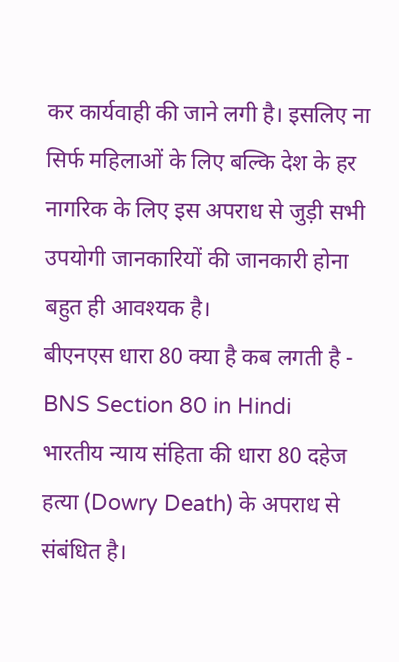कर कार्यवाही की जाने लगी है। इसलिए ना सिर्फ महिलाओं के लिए बल्कि देश के हर नागरिक के लिए इस अपराध से जुड़ी सभी उपयोगी जानकारियों की जानकारी होना बहुत ही आवश्यक है।
बीएनएस धारा 80 क्या है कब लगती है - BNS Section 80 in Hindi
भारतीय न्याय संहिता की धारा 80 दहेज हत्या (Dowry Death) के अपराध से संबंधित है।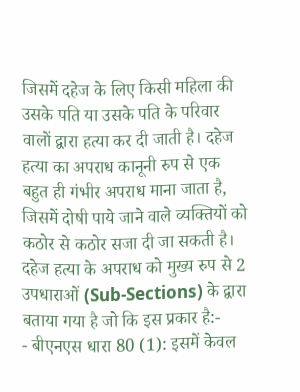जिसमें दहेज के लिए किसी महिला की उसके पति या उसके पति के परिवार वालों द्वारा हत्या कर दी जाती है। दहेज हत्या का अपराध कानूनी रुप से एक बहुत ही गंभीर अपराध माना जाता है, जिसमें दोषी पाये जाने वाले व्यक्तियों को कठोर से कठोर सजा दी जा सकती है।
दहेज हत्या के अपराध को मुख्य रुप से 2 उपधाराओं (Sub-Sections) के द्वारा बताया गया है जो कि इस प्रकार है:-
- बीएनएस धारा 80 (1): इसमें केवल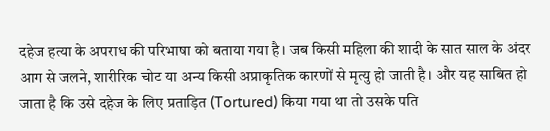दहेज हत्या के अपराध की परिभाषा को बताया गया है। जब किसी महिला की शादी के सात साल के अंदर आग से जलने, शारीरिक चोट या अन्य किसी अप्राकृतिक कारणों से मृत्यु हो जाती है। और यह साबित हो जाता है कि उसे दहेज के लिए प्रताड़ित (Tortured) किया गया था तो उसके पति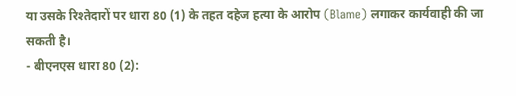या उसके रिश्तेदारों पर धारा 80 (1) के तहत दहेज हत्या के आरोप (Blame) लगाकर कार्यवाही की जा सकती है।
- बीएनएस धारा 80 (2):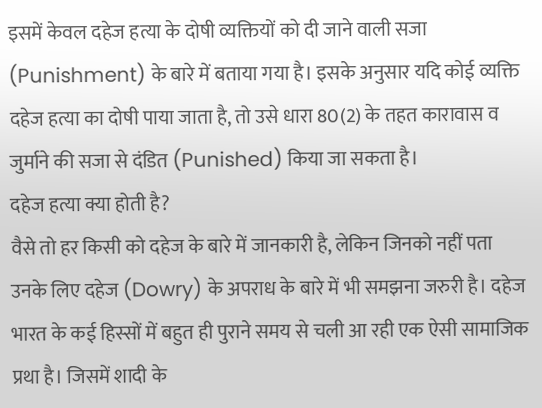इसमें केवल दहेज हत्या के दोषी व्यक्तियों को दी जाने वाली सजा (Punishment) के बारे में बताया गया है। इसके अनुसार यदि कोई व्यक्ति दहेज हत्या का दोषी पाया जाता है, तो उसे धारा 80(2) के तहत कारावास व जुर्माने की सजा से दंडित (Punished) किया जा सकता है।
दहेज हत्या क्या होती है?
वैसे तो हर किसी को दहेज के बारे में जानकारी है, लेकिन जिनको नहीं पता उनके लिए दहेज (Dowry) के अपराध के बारे में भी समझना जरुरी है। दहेज भारत के कई हिस्सों में बहुत ही पुराने समय से चली आ रही एक ऐसी सामाजिक प्रथा है। जिसमें शादी के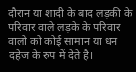दौरान या शादी के बाद लड़की के परिवार वाले लड़के के परिवार वालो को कोई सामान या धन दहेज के रुप में देते है।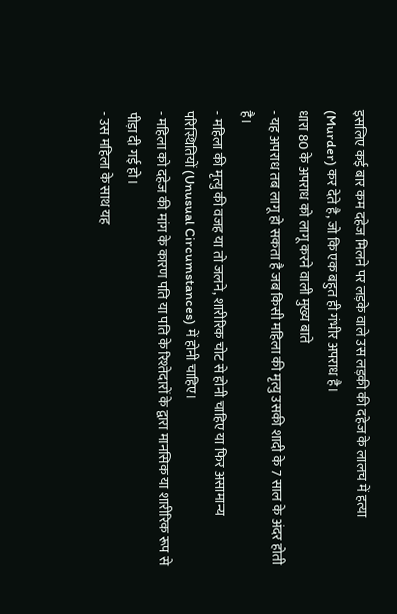इसलिए कई बार कम दहेज मिलने पर लड़के वाले उस लड़की की दहेज के लालच में हत्या (Murder) कर देते है, जो कि एक बहुत ही गंभीर अपराध है।
धारा 80 के अपराध को लागू करने वाली मुख्य बाते
- यह अपराध तब लागू हो सकता है जब किसी महिला की मृत्यु उसकी शादी के 7 साल के अंदर होती है।
- महिला की मृत्यु की वजह या तो जलने, शारीरिक चोट से होनी चाहिए या फिर असामान्य परिस्थितियों (Unusual Circumstances) में होनी चाहिए।
- महिला को दहेज की मांग के कारण पति या पति के रिश्तेदारों के द्वारा मानसिक या शारीरिक रूप से पीड़ा दी गई हो।
- उस महिला के साथ यह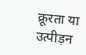क्रूरता या उत्पीड़न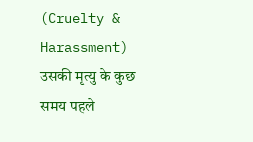(Cruelty & Harassment) उसकी मृत्यु के कुछ समय पहले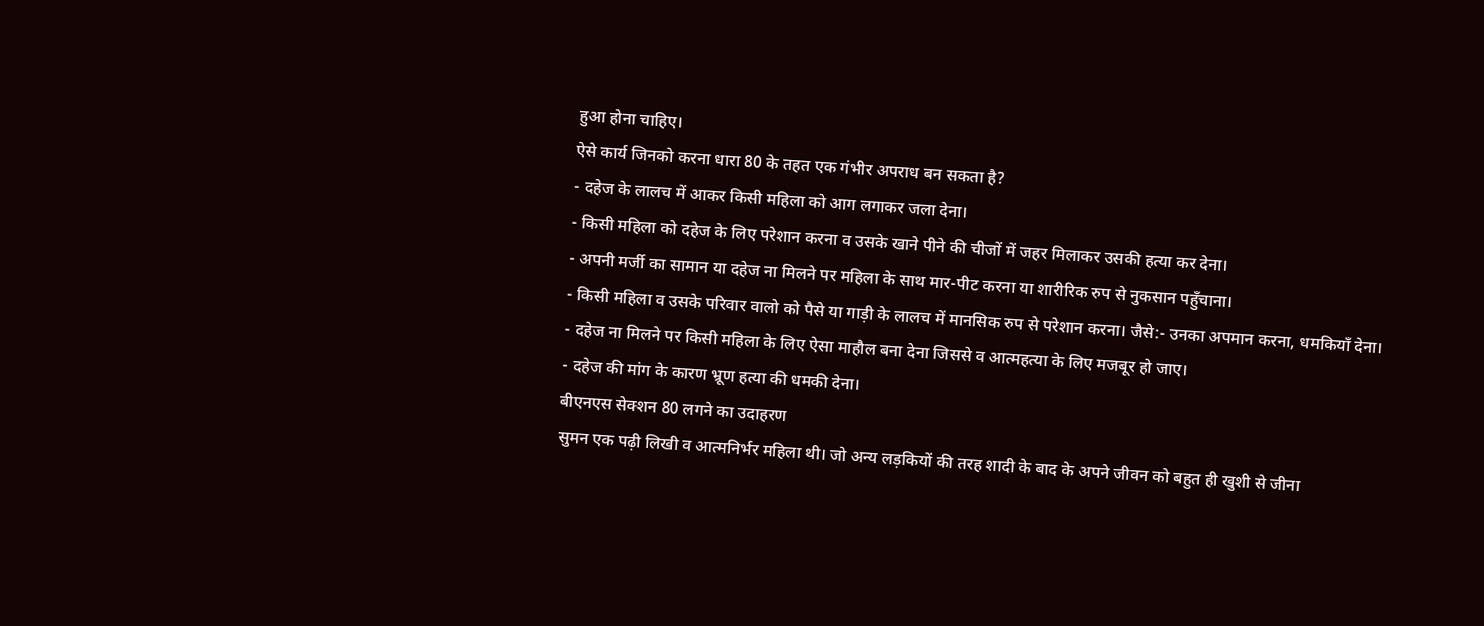हुआ होना चाहिए।
ऐसे कार्य जिनको करना धारा 80 के तहत एक गंभीर अपराध बन सकता है?
- दहेज के लालच में आकर किसी महिला को आग लगाकर जला देना।
- किसी महिला को दहेज के लिए परेशान करना व उसके खाने पीने की चीजों में जहर मिलाकर उसकी हत्या कर देना।
- अपनी मर्जी का सामान या दहेज ना मिलने पर महिला के साथ मार-पीट करना या शारीरिक रुप से नुकसान पहुँचाना।
- किसी महिला व उसके परिवार वालो को पैसे या गाड़ी के लालच में मानसिक रुप से परेशान करना। जैसे:- उनका अपमान करना, धमकियाँ देना।
- दहेज ना मिलने पर किसी महिला के लिए ऐसा माहौल बना देना जिससे व आत्महत्या के लिए मजबूर हो जाए।
- दहेज की मांग के कारण भ्रूण हत्या की धमकी देना।
बीएनएस सेक्शन 80 लगने का उदाहरण
सुमन एक पढ़ी लिखी व आत्मनिर्भर महिला थी। जो अन्य लड़कियों की तरह शादी के बाद के अपने जीवन को बहुत ही खुशी से जीना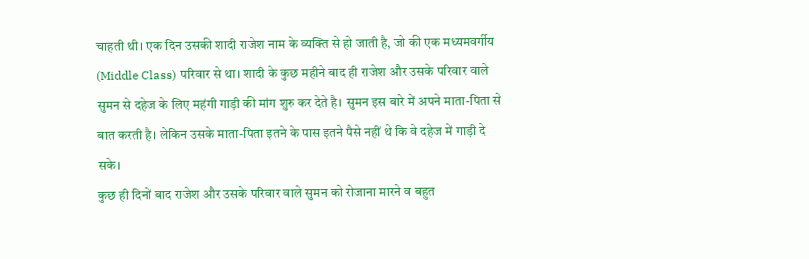चाहती थी। एक दिन उसकी शादी राजेश नाम के व्यक्ति से हो जाती है, जो की एक मध्यमवर्गीय (Middle Class) परिवार से था। शादी के कुछ महीने बाद ही राजेश और उसके परिवार वाले सुमन से दहेज के लिए महंगी गाड़ी की मांग शुरु कर देते है। सुमन इस बारे में अपने माता-पिता से बात करती है। लेकिन उसके माता-पिता इतने के पास इतने पैसे नहीं थे कि वे दहेज में गाड़ी दे सके।
कुछ ही दिनों बाद राजेश और उसके परिवार वाले सुमन को रोजाना मारने व बहुत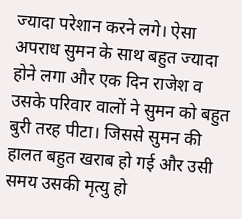ज्यादा परेशान करने लगे। ऐसा अपराध सुमन के साथ बहुत ज्यादा होने लगा और एक दिन राजेश व उसके परिवार वालों ने सुमन को बहुत बुरी तरह पीटा। जिससे सुमन की हालत बहुत खराब हो गई और उसी समय उसकी मृत्यु हो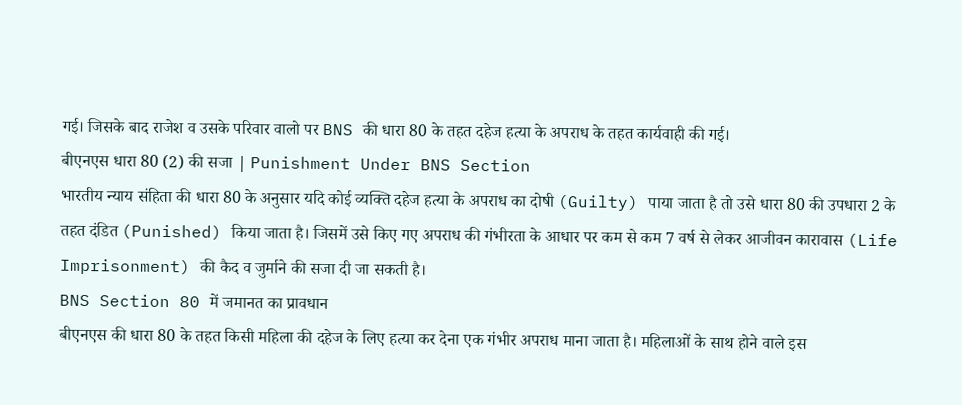गई। जिसके बाद राजेश व उसके परिवार वालो पर BNS की धारा 80 के तहत दहेज हत्या के अपराध के तहत कार्यवाही की गई।
बीएनएस धारा 80 (2) की सजा | Punishment Under BNS Section
भारतीय न्याय संहिता की धारा 80 के अनुसार यदि कोई व्यक्ति दहेज हत्या के अपराध का दोषी (Guilty) पाया जाता है तो उसे धारा 80 की उपधारा 2 के तहत दंडित (Punished) किया जाता है। जिसमें उसे किए गए अपराध की गंभीरता के आधार पर कम से कम 7 वर्ष से लेकर आजीवन कारावास (Life Imprisonment) की कैद व जुर्माने की सजा दी जा सकती है।
BNS Section 80 में जमानत का प्रावधान
बीएनएस की धारा 80 के तहत किसी महिला की दहेज के लिए हत्या कर देना एक गंभीर अपराध माना जाता है। महिलाओं के साथ होने वाले इस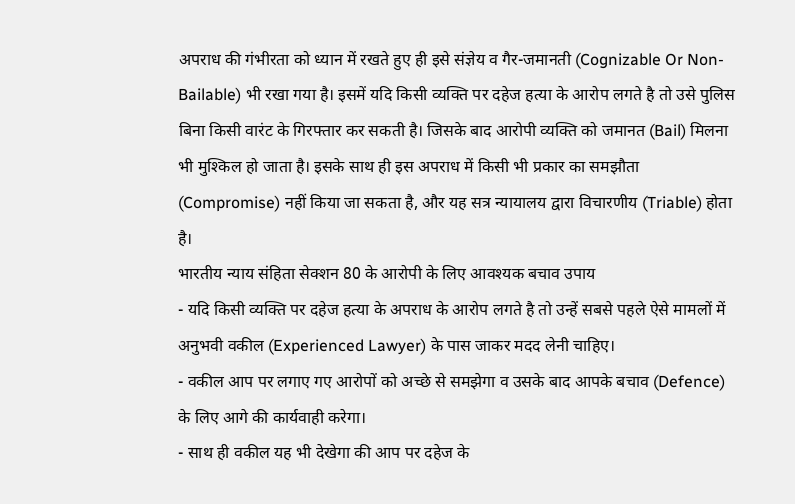अपराध की गंभीरता को ध्यान में रखते हुए ही इसे संज्ञेय व गैर-जमानती (Cognizable Or Non-Bailable) भी रखा गया है। इसमें यदि किसी व्यक्ति पर दहेज हत्या के आरोप लगते है तो उसे पुलिस बिना किसी वारंट के गिरफ्तार कर सकती है। जिसके बाद आरोपी व्यक्ति को जमानत (Bail) मिलना भी मुश्किल हो जाता है। इसके साथ ही इस अपराध में किसी भी प्रकार का समझौता (Compromise) नहीं किया जा सकता है, और यह सत्र न्यायालय द्वारा विचारणीय (Triable) होता है।
भारतीय न्याय संहिता सेक्शन 80 के आरोपी के लिए आवश्यक बचाव उपाय
- यदि किसी व्यक्ति पर दहेज हत्या के अपराध के आरोप लगते है तो उन्हें सबसे पहले ऐसे मामलों में अनुभवी वकील (Experienced Lawyer) के पास जाकर मदद लेनी चाहिए।
- वकील आप पर लगाए गए आरोपों को अच्छे से समझेगा व उसके बाद आपके बचाव (Defence) के लिए आगे की कार्यवाही करेगा।
- साथ ही वकील यह भी देखेगा की आप पर दहेज के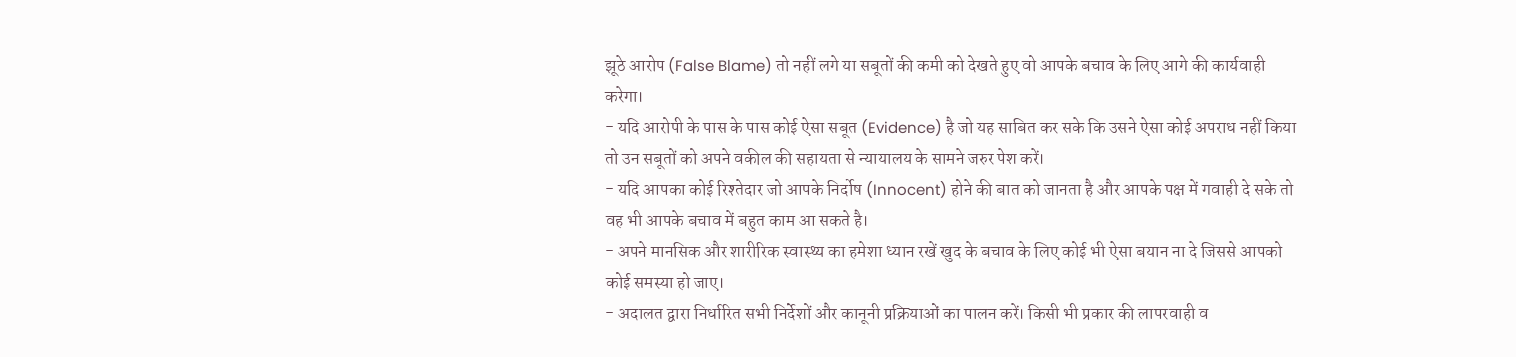झूठे आरोप (False Blame) तो नहीं लगे या सबूतों की कमी को देखते हुए वो आपके बचाव के लिए आगे की कार्यवाही करेगा।
- यदि आरोपी के पास के पास कोई ऐसा सबूत (Evidence) है जो यह साबित कर सके कि उसने ऐसा कोई अपराध नहीं किया तो उन सबूतों को अपने वकील की सहायता से न्यायालय के सामने जरुर पेश करें।
- यदि आपका कोई रिश्तेदार जो आपके निर्दोष (Innocent) होने की बात को जानता है और आपके पक्ष में गवाही दे सके तो वह भी आपके बचाव में बहुत काम आ सकते है।
- अपने मानसिक और शारीरिक स्वास्थ्य का हमेशा ध्यान रखें खुद के बचाव के लिए कोई भी ऐसा बयान ना दे जिससे आपको कोई समस्या हो जाए।
- अदालत द्वारा निर्धारित सभी निर्देशों और कानूनी प्रक्रियाओं का पालन करें। किसी भी प्रकार की लापरवाही व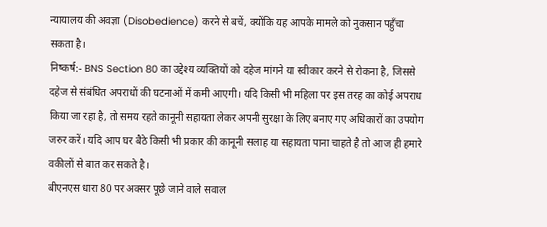न्यायालय की अवज्ञा (Disobedience) करने से बचें, क्योंकि यह आपके मामले को नुकसान पहुँचा सकता है।
निष्कर्ष:- BNS Section 80 का उद्देश्य व्यक्तियों को दहेज मांगने या स्वीकार करने से रोकना है, जिससे दहेज से संबंधित अपराधों की घटनाओं में कमी आएगी। यदि किसी भी महिला पर इस तरह का कोई अपराध किया जा रहा है, तो समय रहते कानूनी सहायता लेकर अपनी सुरक्षा के लिए बनाए गए अधिकारों का उपयोग जरुर करें। यदि आप घर बैठे किसी भी प्रकार की कानूनी सलाह या सहायता पाना चाहते है तो आज ही हमारे वकीलों से बात कर सकते है।
बीएनएस धारा 80 पर अक्सर पूछे जाने वाले सवाल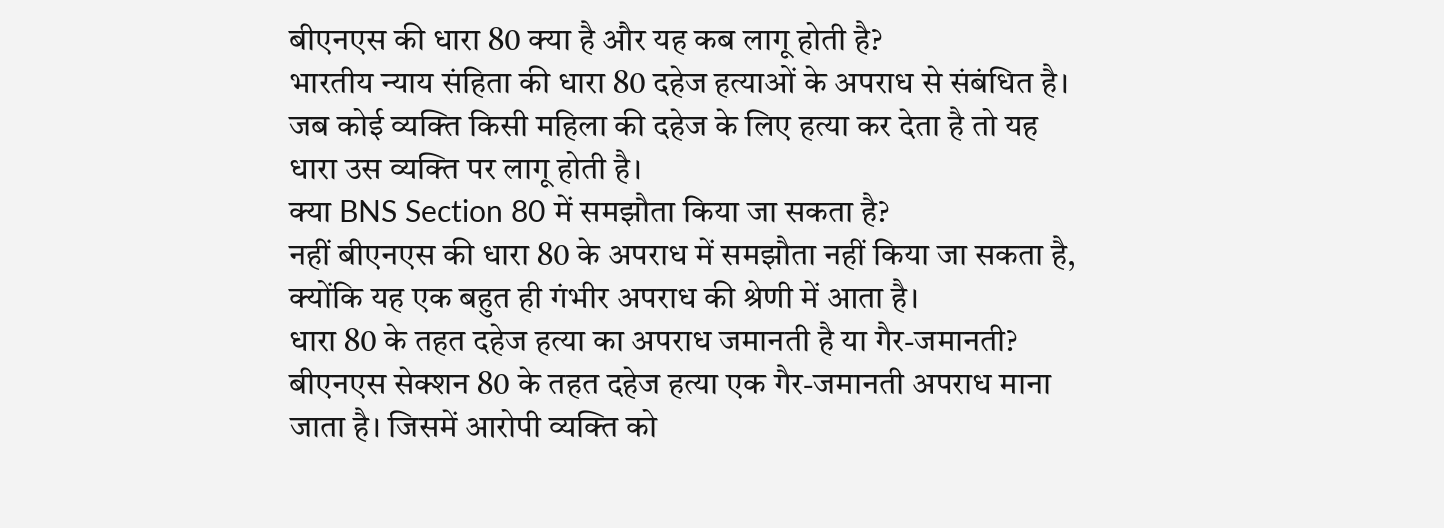बीएनएस की धारा 80 क्या है और यह कब लागू होती है?
भारतीय न्याय संहिता की धारा 80 दहेज हत्याओं के अपराध से संबंधित है। जब कोई व्यक्ति किसी महिला की दहेज के लिए हत्या कर देता है तो यह धारा उस व्यक्ति पर लागू होती है।
क्या BNS Section 80 में समझौता किया जा सकता है?
नहीं बीएनएस की धारा 80 के अपराध में समझौता नहीं किया जा सकता है, क्योंकि यह एक बहुत ही गंभीर अपराध की श्रेणी में आता है।
धारा 80 के तहत दहेज हत्या का अपराध जमानती है या गैर-जमानती?
बीएनएस सेक्शन 80 के तहत दहेज हत्या एक गैर-जमानती अपराध माना जाता है। जिसमें आरोपी व्यक्ति को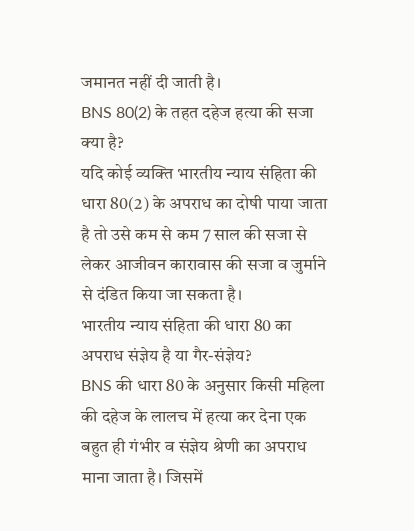जमानत नहीं दी जाती है।
BNS 80(2) के तहत दहेज हत्या की सजा क्या है?
यदि कोई व्यक्ति भारतीय न्याय संहिता की धारा 80(2) के अपराध का दोषी पाया जाता है तो उसे कम से कम 7 साल की सजा से लेकर आजीवन कारावास की सजा व जुर्माने से दंडित किया जा सकता है।
भारतीय न्याय संहिता की धारा 80 का अपराध संज्ञेय है या गैर-संज्ञेय?
BNS की धारा 80 के अनुसार किसी महिला की दहेज के लालच में हत्या कर देना एक बहुत ही गंभीर व संज्ञेय श्रेणी का अपराध माना जाता है। जिसमें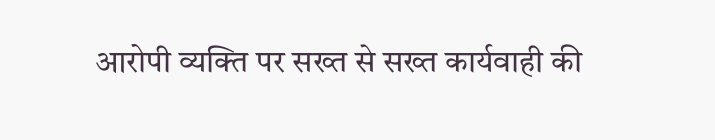आरोपी व्यक्ति पर सख्त से सख्त कार्यवाही की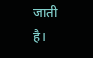जाती है।